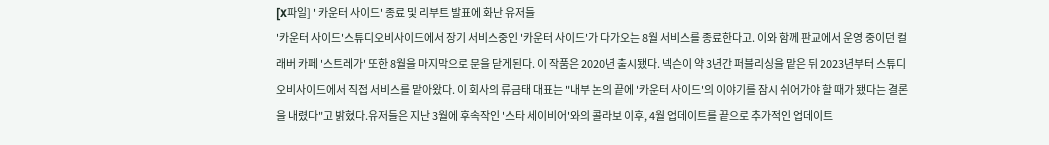[X파일] ' 카운터 사이드' 종료 및 리부트 발표에 화난 유저들
'카운터 사이드'스튜디오비사이드에서 장기 서비스중인 '카운터 사이드'가 다가오는 8월 서비스를 종료한다고. 이와 함께 판교에서 운영 중이던 컬래버 카페 '스트레가' 또한 8월을 마지막으로 문을 닫게된다. 이 작품은 2020년 출시됐다. 넥슨이 약 3년간 퍼블리싱을 맡은 뒤 2023년부터 스튜디오비사이드에서 직접 서비스를 맡아왔다. 이 회사의 류금태 대표는 "내부 논의 끝에 '카운터 사이드'의 이야기를 잠시 쉬어가야 할 때가 됐다는 결론을 내렸다"고 밝혔다.유저들은 지난 3월에 후속작인 '스타 세이비어'와의 콜라보 이후, 4월 업데이트를 끝으로 추가적인 업데이트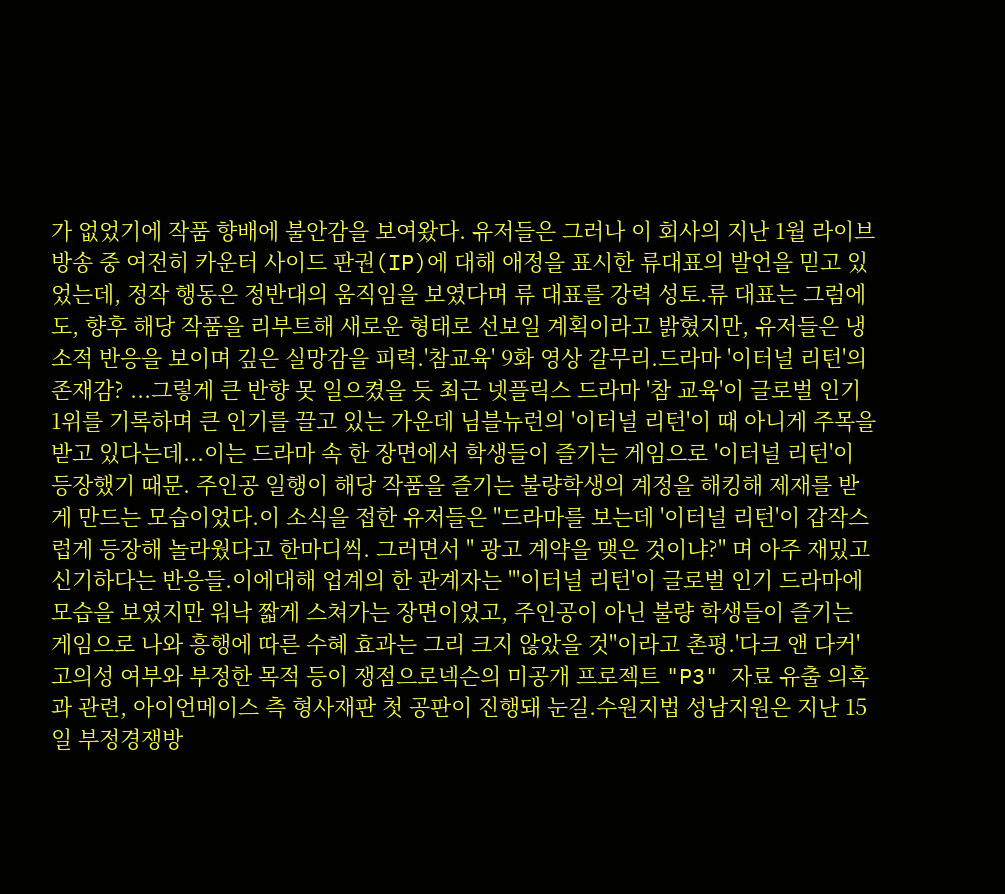가 없었기에 작품 향배에 불안감을 보여왔다. 유저들은 그러나 이 회사의 지난 1월 라이브 방송 중 여전히 카운터 사이드 판권(IP)에 대해 애정을 표시한 류대표의 발언을 믿고 있었는데, 정작 행동은 정반대의 움직임을 보였다며 류 대표를 강력 성토.류 대표는 그럼에도, 향후 해당 작품을 리부트해 새로운 형태로 선보일 계획이라고 밝혔지만, 유저들은 냉소적 반응을 보이며 깊은 실망감을 피력.'참교육' 9화 영상 갈무리.드라마 '이터널 리턴'의 존재감? ...그렇게 큰 반향 못 일으켰을 듯 최근 넷플릭스 드라마 '참 교육'이 글로벌 인기 1위를 기록하며 큰 인기를 끌고 있는 가운데 님블뉴런의 '이터널 리턴'이 때 아니게 주목을 받고 있다는데...이는 드라마 속 한 장면에서 학생들이 즐기는 게임으로 '이터널 리턴'이 등장했기 때문. 주인공 일행이 해당 작품을 즐기는 불량학생의 계정을 해킹해 제재를 받게 만드는 모습이었다.이 소식을 접한 유저들은 "드라마를 보는데 '이터널 리턴'이 갑작스럽게 등장해 놀라웠다고 한마디씩. 그러면서 " 광고 계약을 맺은 것이냐?" 며 아주 재밌고 신기하다는 반응들.이에대해 업계의 한 관계자는 "'이터널 리턴'이 글로벌 인기 드라마에 모습을 보였지만 워낙 짧게 스쳐가는 장면이었고, 주인공이 아닌 불량 학생들이 즐기는 게임으로 나와 흥행에 따른 수혜 효과는 그리 크지 않았을 것"이라고 촌평.'다크 앤 다커'고의성 여부와 부정한 목적 등이 쟁점으로넥슨의 미공개 프로젝트 "P3" 자료 유출 의혹과 관련, 아이언메이스 측 형사재판 첫 공판이 진행돼 눈길.수원지법 성남지원은 지난 15일 부정경쟁방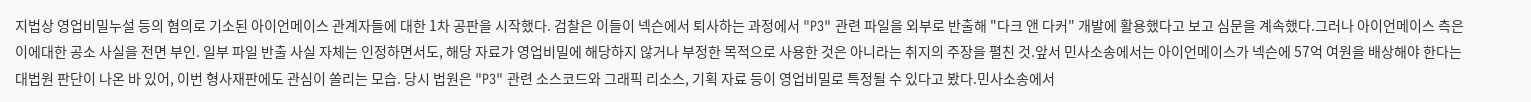지법상 영업비밀누설 등의 혐의로 기소된 아이언메이스 관계자들에 대한 1차 공판을 시작했다. 검찰은 이들이 넥슨에서 퇴사하는 과정에서 "P3" 관련 파일을 외부로 반출해 "다크 앤 다커" 개발에 활용했다고 보고 심문을 계속했다.그러나 아이언메이스 측은 이에대한 공소 사실을 전면 부인. 일부 파일 반출 사실 자체는 인정하면서도, 해당 자료가 영업비밀에 해당하지 않거나 부정한 목적으로 사용한 것은 아니라는 취지의 주장을 펼친 것.앞서 민사소송에서는 아이언메이스가 넥슨에 57억 여원을 배상해야 한다는 대법원 판단이 나온 바 있어, 이번 형사재판에도 관심이 쏠리는 모습. 당시 법원은 "P3" 관련 소스코드와 그래픽 리소스, 기획 자료 등이 영업비밀로 특정될 수 있다고 봤다.민사소송에서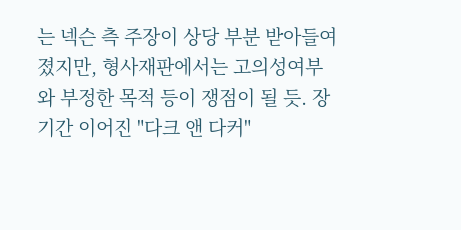는 넥슨 측 주장이 상당 부분 받아들여졌지만, 형사재판에서는 고의성여부와 부정한 목적 등이 쟁점이 될 듯. 장기간 이어진 "다크 앤 다커"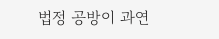법정 공방이 과연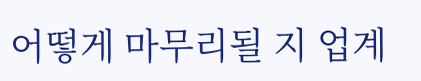어떻게 마무리될 지 업계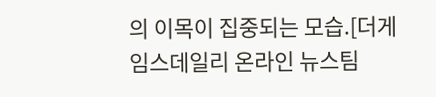의 이목이 집중되는 모습.[더게임스데일리 온라인 뉴스팀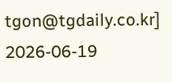tgon@tgdaily.co.kr]
2026-06-19